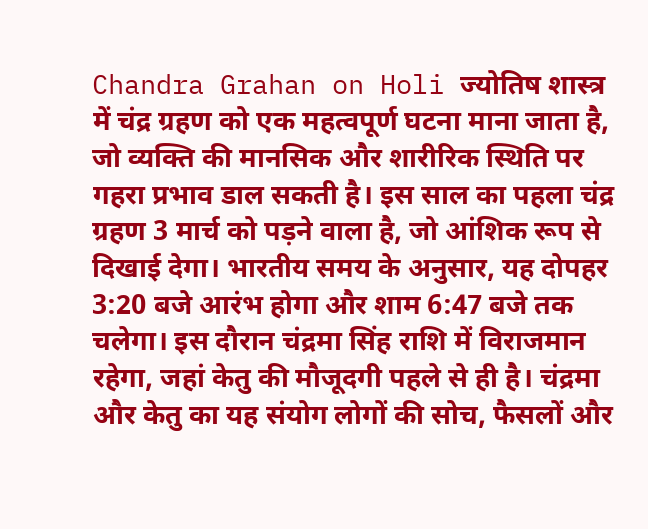Chandra Grahan on Holi ज्योतिष शास्त्र में चंद्र ग्रहण को एक महत्वपूर्ण घटना माना जाता है, जो व्यक्ति की मानसिक और शारीरिक स्थिति पर गहरा प्रभाव डाल सकती है। इस साल का पहला चंद्र ग्रहण 3 मार्च को पड़ने वाला है, जो आंशिक रूप से दिखाई देगा। भारतीय समय के अनुसार, यह दोपहर 3:20 बजे आरंभ होगा और शाम 6:47 बजे तक चलेगा। इस दौरान चंद्रमा सिंह राशि में विराजमान रहेगा, जहां केतु की मौजूदगी पहले से ही है। चंद्रमा और केतु का यह संयोग लोगों की सोच, फैसलों और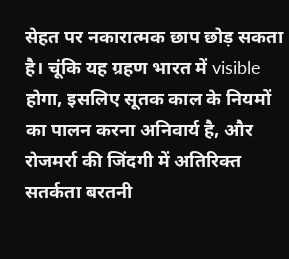सेहत पर नकारात्मक छाप छोड़ सकता है। चूंकि यह ग्रहण भारत में visible होगा, इसलिए सूतक काल के नियमों का पालन करना अनिवार्य है, और रोजमर्रा की जिंदगी में अतिरिक्त सतर्कता बरतनी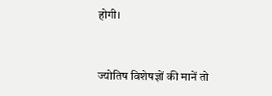होगी।


ज्योतिष विशेषज्ञों की मानें तो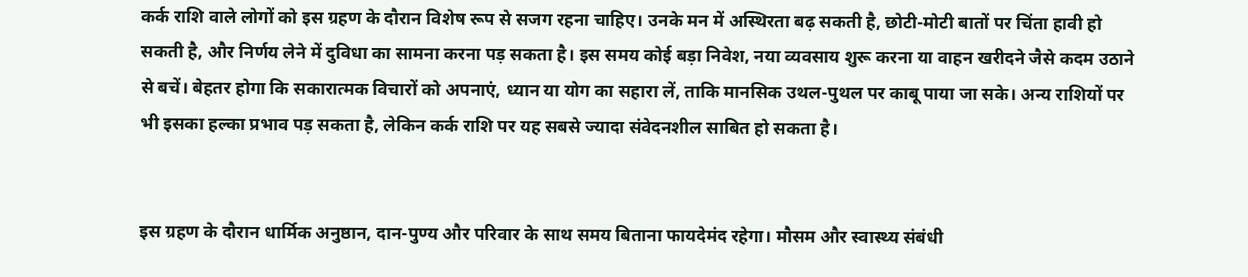कर्क राशि वाले लोगों को इस ग्रहण के दौरान विशेष रूप से सजग रहना चाहिए। उनके मन में अस्थिरता बढ़ सकती है, छोटी-मोटी बातों पर चिंता हावी हो सकती है, और निर्णय लेने में दुविधा का सामना करना पड़ सकता है। इस समय कोई बड़ा निवेश, नया व्यवसाय शुरू करना या वाहन खरीदने जैसे कदम उठाने से बचें। बेहतर होगा कि सकारात्मक विचारों को अपनाएं, ध्यान या योग का सहारा लें, ताकि मानसिक उथल-पुथल पर काबू पाया जा सके। अन्य राशियों पर भी इसका हल्का प्रभाव पड़ सकता है, लेकिन कर्क राशि पर यह सबसे ज्यादा संवेदनशील साबित हो सकता है।


इस ग्रहण के दौरान धार्मिक अनुष्ठान, दान-पुण्य और परिवार के साथ समय बिताना फायदेमंद रहेगा। मौसम और स्वास्थ्य संबंधी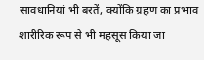सावधानियां भी बरतें, क्योंकि ग्रहण का प्रभाव शारीरिक रूप से भी महसूस किया जा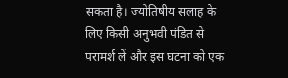सकता है। ज्योतिषीय सलाह के लिए किसी अनुभवी पंडित से परामर्श लें और इस घटना को एक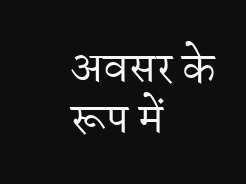अवसर के रूप में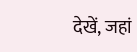देखें, जहां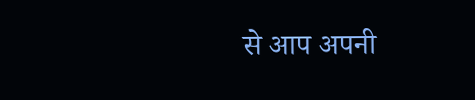से आप अपनी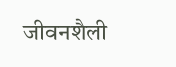जीवनशैली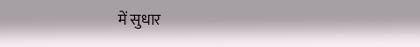में सुधार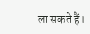ला सकते हैं।